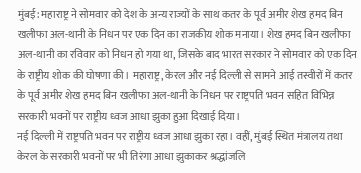मुंबई: महाराष्ट्र ने सोमवार को देश के अन्य राज्यों के साथ कतर के पूर्व अमीर शेख हमद बिन खलीफा अल-थानी के निधन पर एक दिन का राजकीय शोक मनाया। शेख हमद बिन खलीफा अल-थानी का रविवार को निधन हो गया था, जिसके बाद भारत सरकार ने सोमवार को एक दिन के राष्ट्रीय शोक की घोषणा की। महाराष्ट्र, केरल और नई दिल्ली से सामने आई तस्वीरों में कतर के पूर्व अमीर शेख हमद बिन खलीफा अल-थानी के निधन पर राष्ट्रपति भवन सहित विभिन्न सरकारी भवनों पर राष्ट्रीय ध्वज आधा झुका हुआ दिखाई दिया।
नई दिल्ली में राष्ट्रपति भवन पर राष्ट्रीय ध्वज आधा झुका रहा। वहीं, मुंबई स्थित मंत्रालय तथा केरल के सरकारी भवनों पर भी तिरंगा आधा झुकाकर श्रद्धांजलि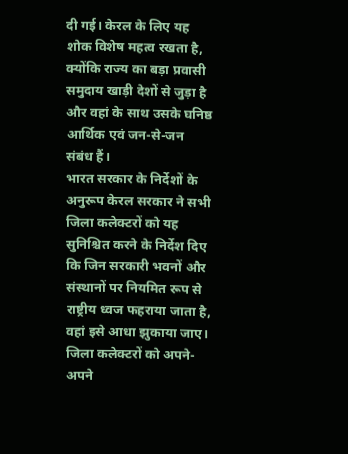दी गई। केरल के लिए यह शोक विशेष महत्व रखता है, क्योंकि राज्य का बड़ा प्रवासी समुदाय खाड़ी देशों से जुड़ा है और वहां के साथ उसके घनिष्ठ आर्थिक एवं जन-से-जन संबंध हैं।
भारत सरकार के निर्देशों के अनुरूप केरल सरकार ने सभी जिला कलेक्टरों को यह सुनिश्चित करने के निर्देश दिए कि जिन सरकारी भवनों और संस्थानों पर नियमित रूप से राष्ट्रीय ध्वज फहराया जाता है, वहां इसे आधा झुकाया जाए।
जिला कलेक्टरों को अपने-अपने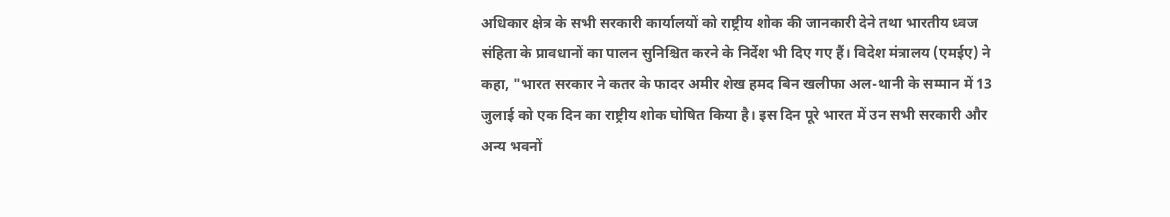अधिकार क्षेत्र के सभी सरकारी कार्यालयों को राष्ट्रीय शोक की जानकारी देने तथा भारतीय ध्वज संहिता के प्रावधानों का पालन सुनिश्चित करने के निर्देश भी दिए गए हैं। विदेश मंत्रालय (एमईए) ने कहा, "भारत सरकार ने कतर के फादर अमीर शेख हमद बिन खलीफा अल-थानी के सम्मान में 13 जुलाई को एक दिन का राष्ट्रीय शोक घोषित किया है। इस दिन पूरे भारत में उन सभी सरकारी और अन्य भवनों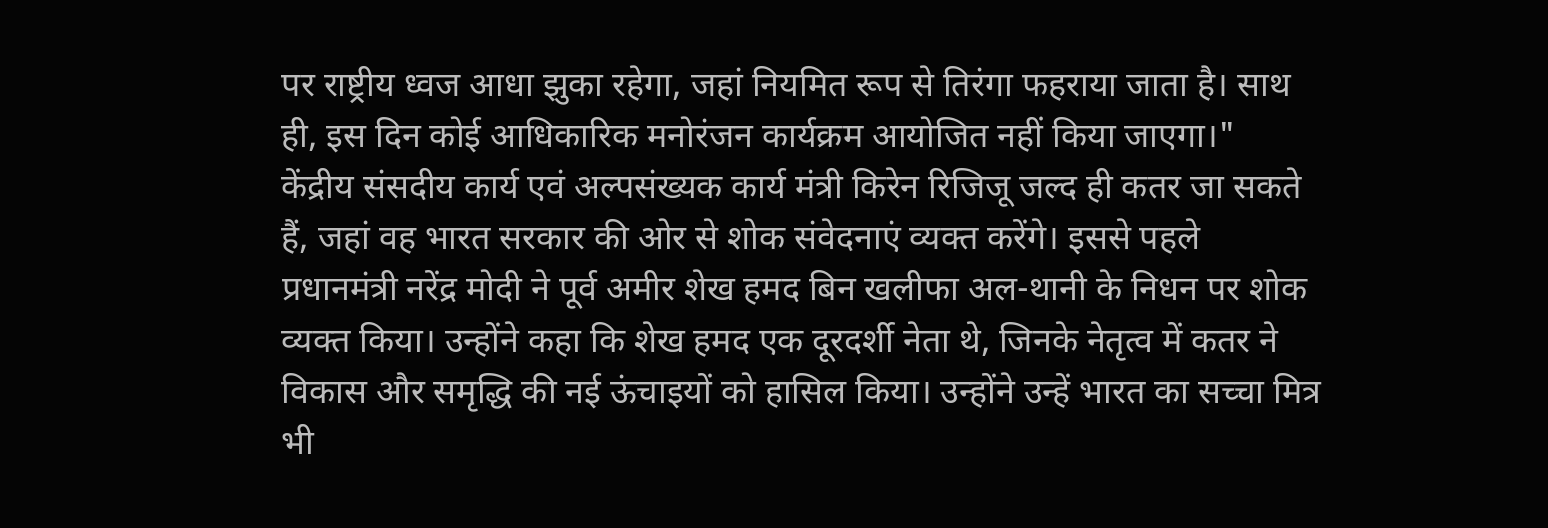पर राष्ट्रीय ध्वज आधा झुका रहेगा, जहां नियमित रूप से तिरंगा फहराया जाता है। साथ ही, इस दिन कोई आधिकारिक मनोरंजन कार्यक्रम आयोजित नहीं किया जाएगा।"
केंद्रीय संसदीय कार्य एवं अल्पसंख्यक कार्य मंत्री किरेन रिजिजू जल्द ही कतर जा सकते हैं, जहां वह भारत सरकार की ओर से शोक संवेदनाएं व्यक्त करेंगे। इससे पहले प्रधानमंत्री नरेंद्र मोदी ने पूर्व अमीर शेख हमद बिन खलीफा अल-थानी के निधन पर शोक व्यक्त किया। उन्होंने कहा कि शेख हमद एक दूरदर्शी नेता थे, जिनके नेतृत्व में कतर ने विकास और समृद्धि की नई ऊंचाइयों को हासिल किया। उन्होंने उन्हें भारत का सच्चा मित्र भी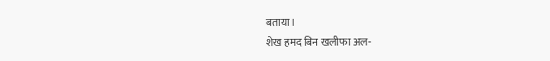बताया।
शेख हमद बिन खलीफा अल-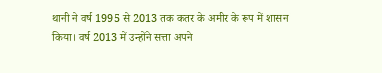थानी ने वर्ष 1995 से 2013 तक कतर के अमीर के रूप में शासन किया। वर्ष 2013 में उन्होंने सत्ता अपने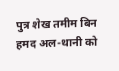पुत्र शेख तमीम बिन हमद अल-थानी को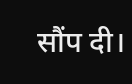सौंप दी।